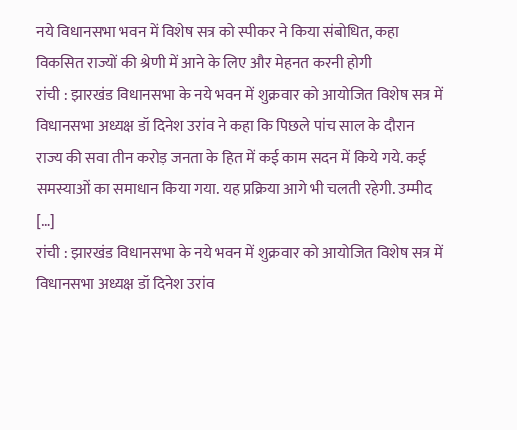नये विधानसभा भवन में विशेष सत्र को स्पीकर ने किया संबोधित, कहा विकसित राज्यों की श्रेणी में आने के लिए और मेहनत करनी होगी
रांची : झारखंड विधानसभा के नये भवन में शुक्रवार को आयोजित विशेष सत्र में विधानसभा अध्यक्ष डॉ दिनेश उरांव ने कहा कि पिछले पांच साल के दौरान राज्य की सवा तीन करोड़ जनता के हित में कई काम सदन में किये गये. कई समस्याओं का समाधान किया गया. यह प्रक्रिया आगे भी चलती रहेगी. उम्मीद […]
रांची : झारखंड विधानसभा के नये भवन में शुक्रवार को आयोजित विशेष सत्र में विधानसभा अध्यक्ष डॉ दिनेश उरांव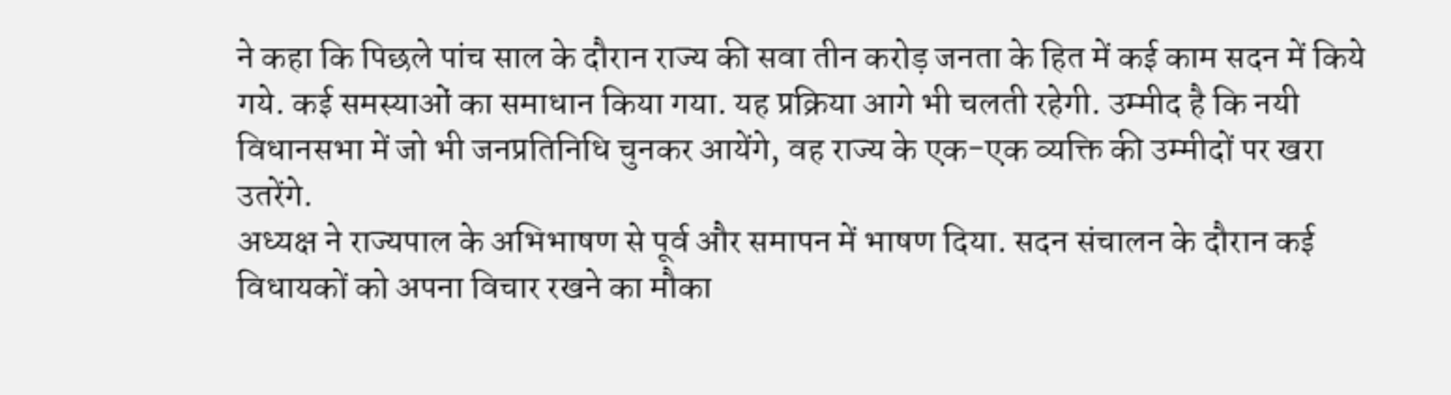ने कहा कि पिछले पांच साल के दौरान राज्य की सवा तीन करोड़ जनता के हित में कई काम सदन में किये गये. कई समस्याओं का समाधान किया गया. यह प्रक्रिया आगे भी चलती रहेगी. उम्मीद है कि नयी विधानसभा में जो भी जनप्रतिनिधि चुनकर आयेंगे, वह राज्य के एक-एक व्यक्ति की उम्मीदों पर खरा उतरेंगे.
अध्यक्ष ने राज्यपाल के अभिभाषण से पूर्व और समापन में भाषण दिया. सदन संचालन के दौरान कई विधायकों को अपना विचार रखने का मौका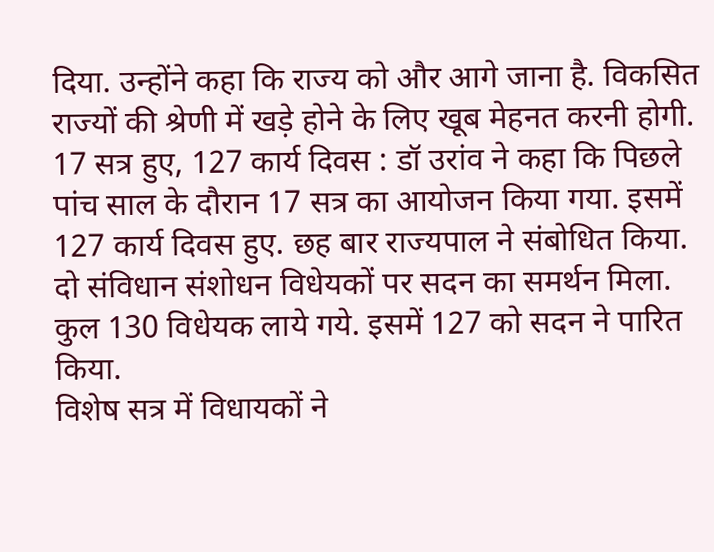दिया. उन्होंने कहा कि राज्य को और आगे जाना है. विकसित राज्यों की श्रेणी में खड़े होने के लिए खूब मेहनत करनी होगी.
17 सत्र हुए, 127 कार्य दिवस : डॉ उरांव ने कहा कि पिछले पांच साल के दौरान 17 सत्र का आयोजन किया गया. इसमें 127 कार्य दिवस हुए. छह बार राज्यपाल ने संबोधित किया. दो संविधान संशोधन विधेयकों पर सदन का समर्थन मिला. कुल 130 विधेयक लाये गये. इसमें 127 को सदन ने पारित किया.
विशेष सत्र में विधायकों ने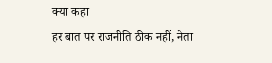क्या कहा
हर बात पर राजनीति ठीक नहीं, नेता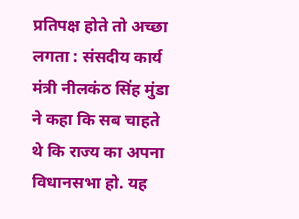प्रतिपक्ष होते तो अच्छा लगता : संसदीय कार्य मंत्री नीलकंठ सिंह मुंडा ने कहा कि सब चाहते थे कि राज्य का अपना विधानसभा हो. यह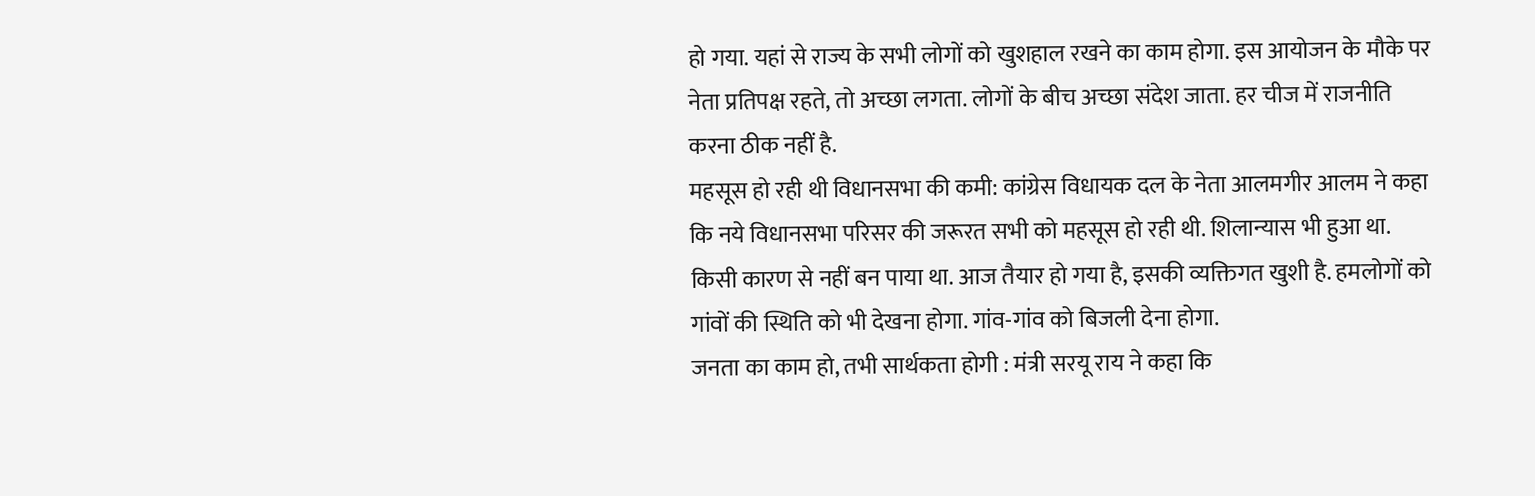हो गया. यहां से राज्य के सभी लोगों को खुशहाल रखने का काम होगा. इस आयोजन के मौके पर नेता प्रतिपक्ष रहते, तो अच्छा लगता. लोगों के बीच अच्छा संदेश जाता. हर चीज में राजनीति करना ठीक नहीं है.
महसूस हो रही थी विधानसभा की कमी: कांग्रेस विधायक दल के नेता आलमगीर आलम ने कहा कि नये विधानसभा परिसर की जरूरत सभी को महसूस हो रही थी. शिलान्यास भी हुआ था. किसी कारण से नहीं बन पाया था. आज तैयार हो गया है, इसकी व्यक्तिगत खुशी है. हमलोगों को गांवों की स्थिति को भी देखना होगा. गांव-गांव को बिजली देना होगा.
जनता का काम हो, तभी सार्थकता होगी : मंत्री सरयू राय ने कहा कि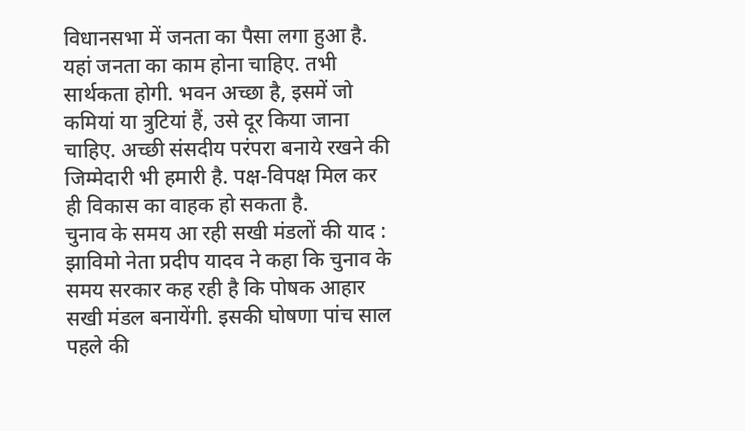विधानसभा में जनता का पैसा लगा हुआ है. यहां जनता का काम होना चाहिए. तभी सार्थकता होगी. भवन अच्छा है, इसमें जो कमियां या त्रुटियां हैं, उसे दूर किया जाना चाहिए. अच्छी संसदीय परंपरा बनाये रखने की जिम्मेदारी भी हमारी है. पक्ष-विपक्ष मिल कर ही विकास का वाहक हो सकता है.
चुनाव के समय आ रही सखी मंडलों की याद : झाविमो नेता प्रदीप यादव ने कहा कि चुनाव के समय सरकार कह रही है कि पोषक आहार सखी मंडल बनायेंगी. इसकी घोषणा पांच साल पहले की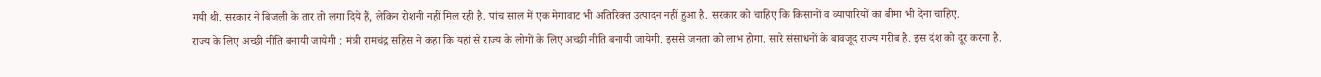गयी थी. सरकार ने बिजली के तार तो लगा दिये हैं, लेकिन रोशनी नहीं मिल रही है. पांच साल में एक मेगावाट भी अतिरिक्त उत्पादन नहीं हुआ है. सरकार को चाहिए कि किसानों व व्यापारियों का बीमा भी देना चाहिए.
राज्य के लिए अच्छी नीति बनायी जायेगी : मंत्री रामचंद्र सहिस ने कहा कि यहां से राज्य के लोगों के लिए अच्छी नीति बनायी जायेगी. इससे जनता को लाभ होगा. सारे संसाधनों के बावजूद राज्य गरीब है. इस दंश को दूर करना है.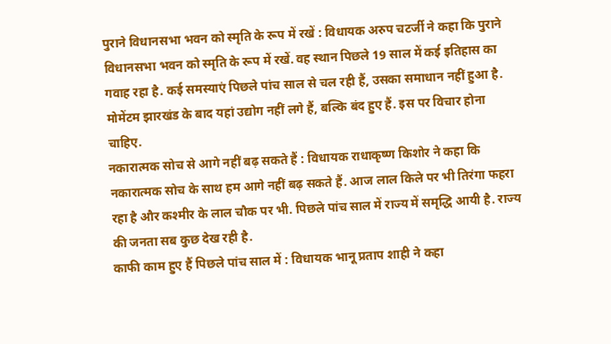पुराने विधानसभा भवन को स्मृति के रूप में रखें : विधायक अरुप चटर्जी ने कहा कि पुराने विधानसभा भवन को स्मृति के रूप में रखें. वह स्थान पिछले 19 साल में कई इतिहास का गवाह रहा है. कई समस्याएं पिछले पांच साल से चल रही हैं, उसका समाधान नहीं हुआ है. मोमेंटम झारखंड के बाद यहां उद्योग नहीं लगे हैं, बल्कि बंद हुए हैं. इस पर विचार होना चाहिए.
नकारात्मक सोच से आगे नहीं बढ़ सकते हैं : विधायक राधाकृष्ण किशोर ने कहा कि नकारात्मक सोच के साथ हम आगे नहीं बढ़ सकते हैं. आज लाल किले पर भी तिरंगा फहरा रहा है और कश्मीर के लाल चौक पर भी. पिछले पांच साल में राज्य में समृद्धि आयी है. राज्य की जनता सब कुछ देख रही है.
काफी काम हुए हैं पिछले पांच साल में : विधायक भानू प्रताप शाही ने कहा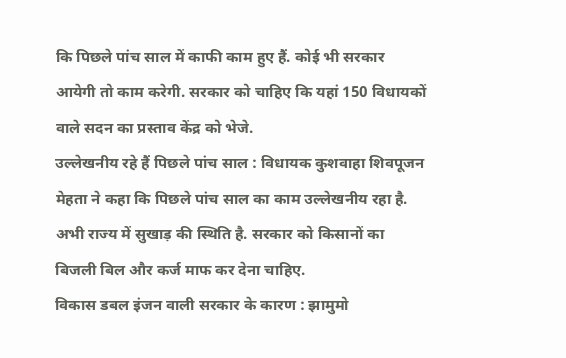कि पिछले पांच साल में काफी काम हुए हैं. कोई भी सरकार आयेगी तो काम करेगी. सरकार को चाहिए कि यहां 150 विधायकों वाले सदन का प्रस्ताव केंद्र को भेजे.
उल्लेखनीय रहे हैं पिछले पांच साल : विधायक कुशवाहा शिवपूजन मेहता ने कहा कि पिछले पांच साल का काम उल्लेखनीय रहा है. अभी राज्य में सुखाड़ की स्थिति है. सरकार को किसानों का बिजली बिल और कर्ज माफ कर देना चाहिए.
विकास डबल इंजन वाली सरकार के कारण : झामुमो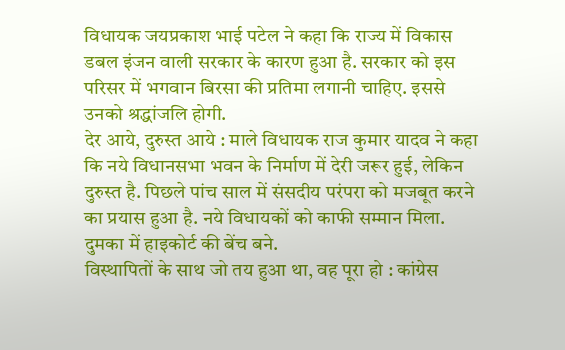विधायक जयप्रकाश भाई पटेल ने कहा कि राज्य में विकास डबल इंजन वाली सरकार के कारण हुआ है. सरकार को इस परिसर में भगवान बिरसा की प्रतिमा लगानी चाहिए. इससे उनको श्रद्धांजलि होगी.
देर आये, दुरुस्त आये : माले विधायक राज कुमार यादव ने कहा कि नये विधानसभा भवन के निर्माण में देरी जरूर हुई, लेकिन दुरुस्त है. पिछले पांच साल में संसदीय परंपरा को मजबूत करने का प्रयास हुआ है. नये विधायकों को काफी सम्मान मिला. दुमका में हाइकोर्ट की बेंच बने.
विस्थापितों के साथ जो तय हुआ था, वह पूरा हो : कांग्रेस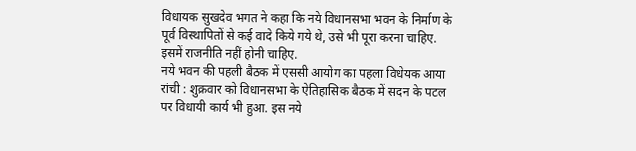विधायक सुखदेव भगत ने कहा कि नये विधानसभा भवन के निर्माण के पूर्व विस्थापितों से कई वादे किये गये थे, उसे भी पूरा करना चाहिए. इसमें राजनीति नहीं होनी चाहिए.
नये भवन की पहली बैठक में एससी आयोग का पहला विधेयक आया
रांची : शुक्रवार को विधानसभा के ऐतिहासिक बैठक में सदन के पटल पर विधायी कार्य भी हुआ. इस नये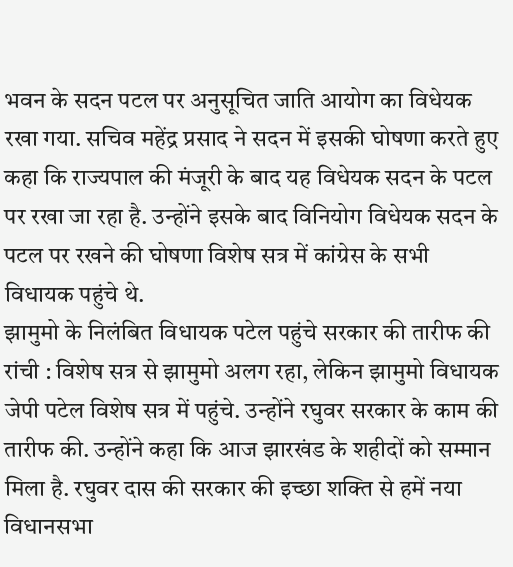भवन के सदन पटल पर अनुसूचित जाति आयोग का विधेयक रखा गया. सचिव महेंद्र प्रसाद ने सदन में इसकी घोषणा करते हुए कहा कि राज्यपाल की मंजूरी के बाद यह विधेयक सदन के पटल पर रखा जा रहा है. उन्होंने इसके बाद विनियोग विधेयक सदन के पटल पर रखने की घोषणा विशेष सत्र में कांग्रेस के सभी विधायक पहुंचे थे.
झामुमो के निलंबित विधायक पटेल पहुंचे सरकार की तारीफ की
रांची : विशेष सत्र से झामुमो अलग रहा, लेकिन झामुमो विधायक जेपी पटेल विशेष सत्र में पहुंचे. उन्होंने रघुवर सरकार के काम की तारीफ की. उन्होंने कहा कि आज झारखंड के शहीदों को सम्मान मिला है. रघुवर दास की सरकार की इच्छा शक्ति से हमें नया विधानसभा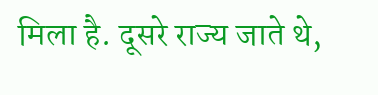मिला है. दूसरे राज्य जाते थे,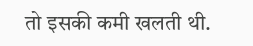तो इसकी कमी खलती थी.